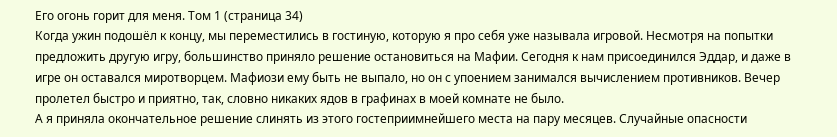Его огонь горит для меня. Том 1 (страница 34)
Когда ужин подошёл к концу, мы переместились в гостиную, которую я про себя уже называла игровой. Несмотря на попытки предложить другую игру, большинство приняло решение остановиться на Мафии. Сегодня к нам присоединился Эддар, и даже в игре он оставался миротворцем. Мафиози ему быть не выпало, но он с упоением занимался вычислением противников. Вечер пролетел быстро и приятно, так, словно никаких ядов в графинах в моей комнате не было.
А я приняла окончательное решение слинять из этого гостеприимнейшего места на пару месяцев. Случайные опасности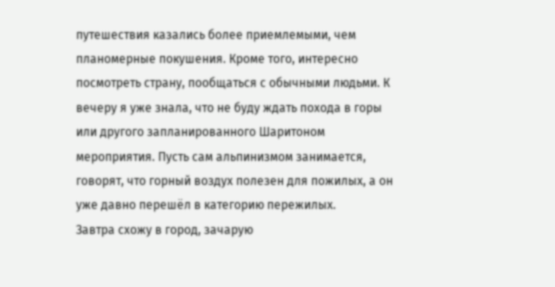путешествия казались более приемлемыми, чем планомерные покушения. Кроме того, интересно посмотреть страну, пообщаться с обычными людьми. К вечеру я уже знала, что не буду ждать похода в горы или другого запланированного Шаритоном мероприятия. Пусть сам альпинизмом занимается, говорят, что горный воздух полезен для пожилых, а он уже давно перешёл в категорию пережилых.
Завтра схожу в город, зачарую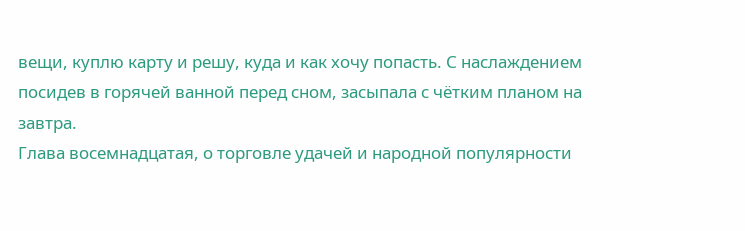вещи, куплю карту и решу, куда и как хочу попасть. С наслаждением посидев в горячей ванной перед сном, засыпала с чётким планом на завтра.
Глава восемнадцатая, о торговле удачей и народной популярности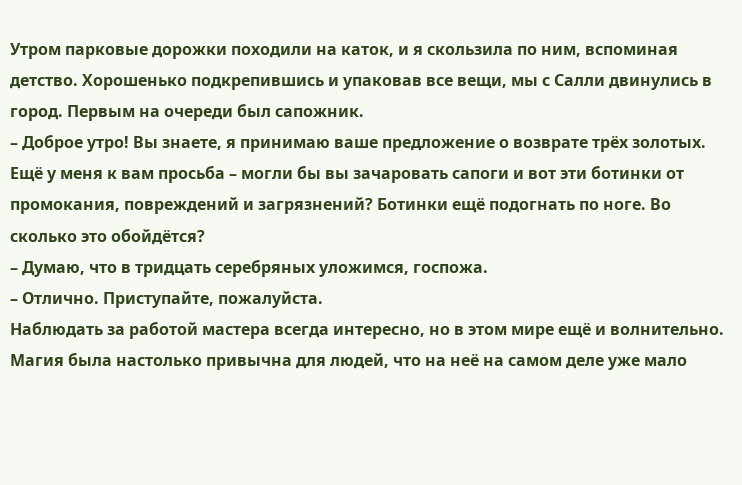Утром парковые дорожки походили на каток, и я скользила по ним, вспоминая детство. Хорошенько подкрепившись и упаковав все вещи, мы с Салли двинулись в город. Первым на очереди был сапожник.
– Доброе утро! Вы знаете, я принимаю ваше предложение о возврате трёх золотых. Ещё у меня к вам просьба – могли бы вы зачаровать сапоги и вот эти ботинки от промокания, повреждений и загрязнений? Ботинки ещё подогнать по ноге. Во сколько это обойдётся?
– Думаю, что в тридцать серебряных уложимся, госпожа.
– Отлично. Приступайте, пожалуйста.
Наблюдать за работой мастера всегда интересно, но в этом мире ещё и волнительно. Магия была настолько привычна для людей, что на неё на самом деле уже мало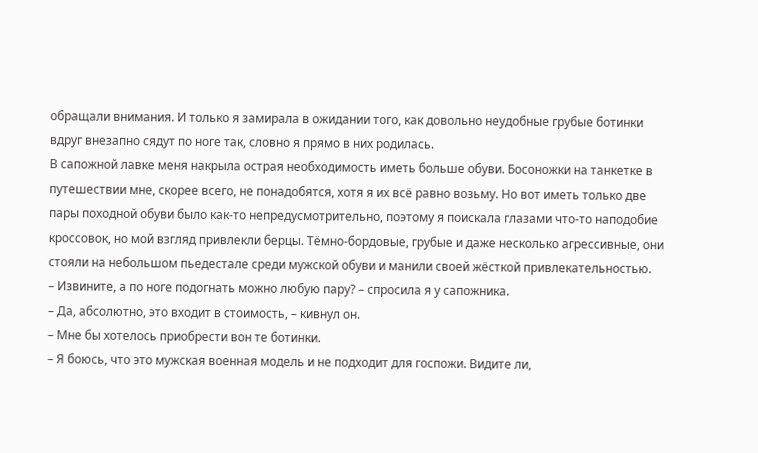обращали внимания. И только я замирала в ожидании того, как довольно неудобные грубые ботинки вдруг внезапно сядут по ноге так, словно я прямо в них родилась.
В сапожной лавке меня накрыла острая необходимость иметь больше обуви. Босоножки на танкетке в путешествии мне, скорее всего, не понадобятся, хотя я их всё равно возьму. Но вот иметь только две пары походной обуви было как-то непредусмотрительно, поэтому я поискала глазами что-то наподобие кроссовок, но мой взгляд привлекли берцы. Тёмно-бордовые, грубые и даже несколько агрессивные, они стояли на небольшом пьедестале среди мужской обуви и манили своей жёсткой привлекательностью.
– Извините, а по ноге подогнать можно любую пару? – спросила я у сапожника.
– Да, абсолютно, это входит в стоимость, – кивнул он.
– Мне бы хотелось приобрести вон те ботинки.
– Я боюсь, что это мужская военная модель и не подходит для госпожи. Видите ли,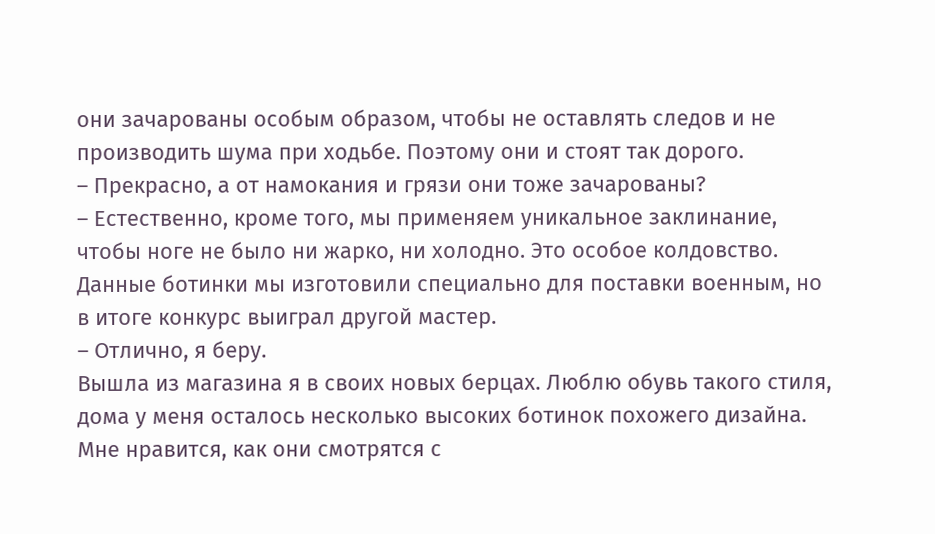они зачарованы особым образом, чтобы не оставлять следов и не производить шума при ходьбе. Поэтому они и стоят так дорого.
– Прекрасно, а от намокания и грязи они тоже зачарованы?
– Естественно, кроме того, мы применяем уникальное заклинание, чтобы ноге не было ни жарко, ни холодно. Это особое колдовство. Данные ботинки мы изготовили специально для поставки военным, но в итоге конкурс выиграл другой мастер.
– Отлично, я беру.
Вышла из магазина я в своих новых берцах. Люблю обувь такого стиля, дома у меня осталось несколько высоких ботинок похожего дизайна. Мне нравится, как они смотрятся с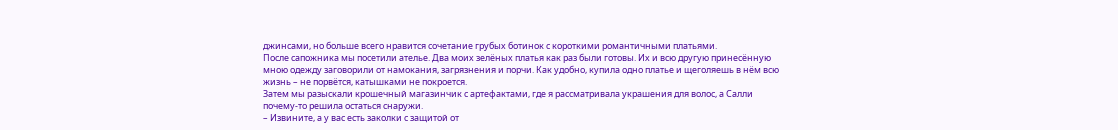джинсами, но больше всего нравится сочетание грубых ботинок с короткими романтичными платьями.
После сапожника мы посетили ателье. Два моих зелёных платья как раз были готовы. Их и всю другую принесённую мною одежду заговорили от намокания, загрязнения и порчи. Как удобно, купила одно платье и щеголяешь в нём всю жизнь – не порвётся, катышками не покроется.
Затем мы разыскали крошечный магазинчик с артефактами, где я рассматривала украшения для волос, а Салли почему-то решила остаться снаружи.
– Извините, а у вас есть заколки с защитой от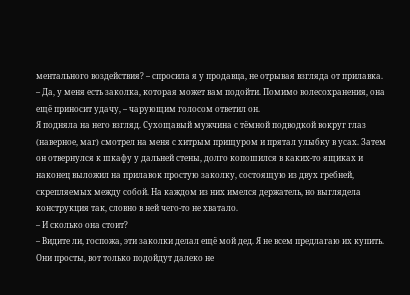ментального воздействия? – спросила я у продавца, не отрывая взгляда от прилавка.
– Да, у меня есть заколка, которая может вам подойти. Помимо волесохранения, она ещё приносит удачу, – чарующим голосом ответил он.
Я подняла на него взгляд. Сухощавый мужчина с тёмной подводкой вокруг глаз (наверное, маг) смотрел на меня с хитрым прищуром и прятал улыбку в усах. Затем он отвернулся к шкафу у дальней стены, долго копошился в каких-то ящиках и наконец выложил на прилавок простую заколку, состоящую из двух гребней, скрепляемых между собой. На каждом из них имелся держатель, но выглядела конструкция так, словно в ней чего-то не хватало.
– И сколько она стоит?
– Видите ли, госпожа, эти заколки делал ещё мой дед. Я не всем предлагаю их купить. Они просты, вот только подойдут далеко не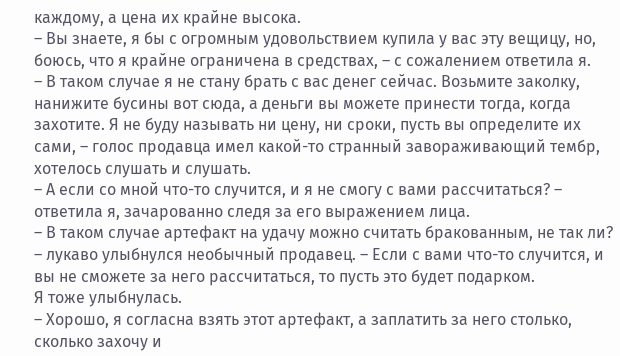каждому, а цена их крайне высока.
– Вы знаете, я бы с огромным удовольствием купила у вас эту вещицу, но, боюсь, что я крайне ограничена в средствах, – с сожалением ответила я.
– В таком случае я не стану брать с вас денег сейчас. Возьмите заколку, нанижите бусины вот сюда, а деньги вы можете принести тогда, когда захотите. Я не буду называть ни цену, ни сроки, пусть вы определите их сами, – голос продавца имел какой-то странный завораживающий тембр, хотелось слушать и слушать.
– А если со мной что-то случится, и я не смогу с вами рассчитаться? – ответила я, зачарованно следя за его выражением лица.
– В таком случае артефакт на удачу можно считать бракованным, не так ли? – лукаво улыбнулся необычный продавец. – Если с вами что-то случится, и вы не сможете за него рассчитаться, то пусть это будет подарком.
Я тоже улыбнулась.
– Хорошо, я согласна взять этот артефакт, а заплатить за него столько, сколько захочу и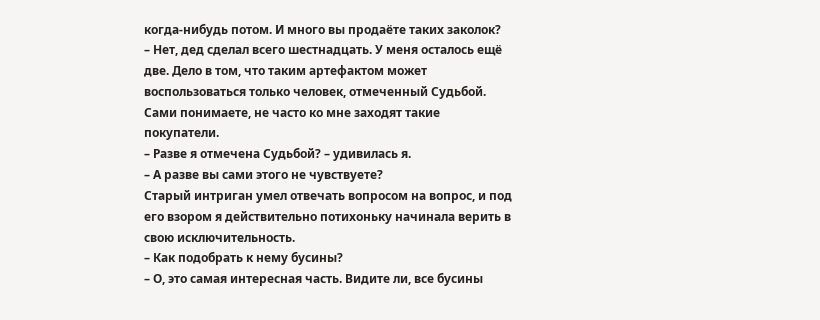когда-нибудь потом. И много вы продаёте таких заколок?
– Нет, дед сделал всего шестнадцать. У меня осталось ещё две. Дело в том, что таким артефактом может воспользоваться только человек, отмеченный Судьбой. Сами понимаете, не часто ко мне заходят такие покупатели.
– Разве я отмечена Судьбой? – удивилась я.
– А разве вы сами этого не чувствуете?
Старый интриган умел отвечать вопросом на вопрос, и под его взором я действительно потихоньку начинала верить в свою исключительность.
– Как подобрать к нему бусины?
– О, это самая интересная часть. Видите ли, все бусины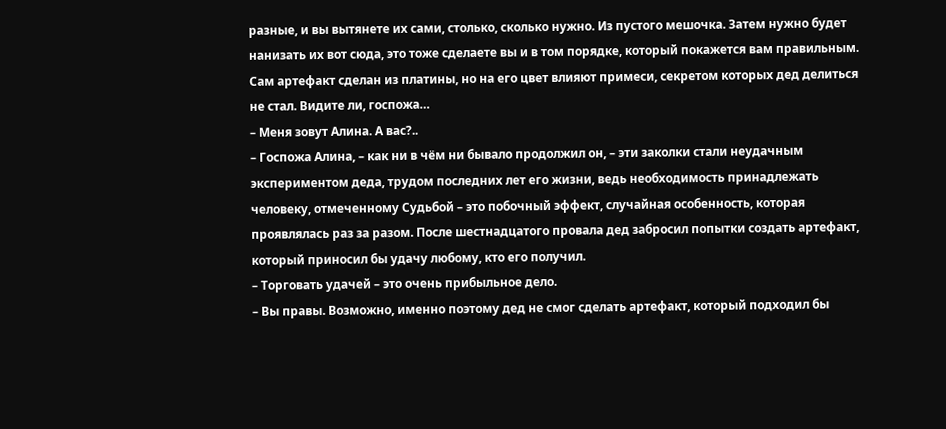разные, и вы вытянете их сами, столько, сколько нужно. Из пустого мешочка. Затем нужно будет нанизать их вот сюда, это тоже сделаете вы и в том порядке, который покажется вам правильным. Сам артефакт сделан из платины, но на его цвет влияют примеси, секретом которых дед делиться не стал. Видите ли, госпожа…
– Меня зовут Алина. А вас?..
– Госпожа Алина, – как ни в чём ни бывало продолжил он, – эти заколки стали неудачным экспериментом деда, трудом последних лет его жизни, ведь необходимость принадлежать человеку, отмеченному Судьбой – это побочный эффект, случайная особенность, которая проявлялась раз за разом. После шестнадцатого провала дед забросил попытки создать артефакт, который приносил бы удачу любому, кто его получил.
– Торговать удачей – это очень прибыльное дело.
– Вы правы. Возможно, именно поэтому дед не смог сделать артефакт, который подходил бы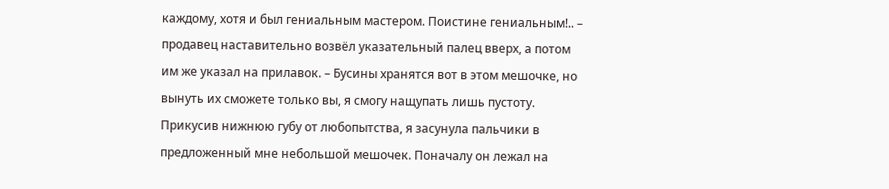каждому, хотя и был гениальным мастером. Поистине гениальным!.. – продавец наставительно возвёл указательный палец вверх, а потом им же указал на прилавок. – Бусины хранятся вот в этом мешочке, но вынуть их сможете только вы, я смогу нащупать лишь пустоту.
Прикусив нижнюю губу от любопытства, я засунула пальчики в предложенный мне небольшой мешочек. Поначалу он лежал на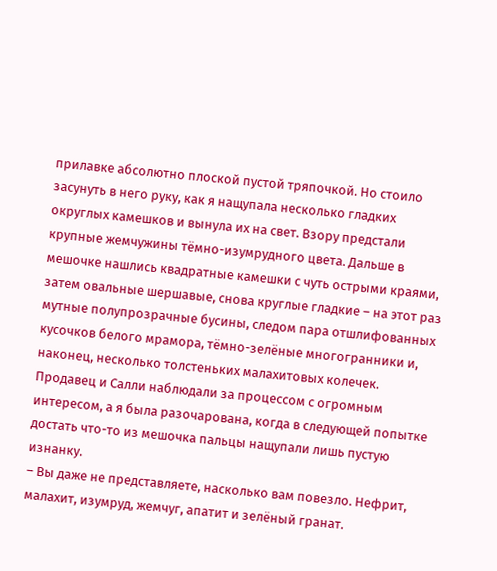прилавке абсолютно плоской пустой тряпочкой. Но стоило засунуть в него руку, как я нащупала несколько гладких округлых камешков и вынула их на свет. Взору предстали крупные жемчужины тёмно-изумрудного цвета. Дальше в мешочке нашлись квадратные камешки с чуть острыми краями, затем овальные шершавые, снова круглые гладкие – на этот раз мутные полупрозрачные бусины, следом пара отшлифованных кусочков белого мрамора, тёмно-зелёные многогранники и, наконец, несколько толстеньких малахитовых колечек.
Продавец и Салли наблюдали за процессом с огромным интересом, а я была разочарована, когда в следующей попытке достать что-то из мешочка пальцы нащупали лишь пустую изнанку.
– Вы даже не представляете, насколько вам повезло. Нефрит, малахит, изумруд, жемчуг, апатит и зелёный гранат.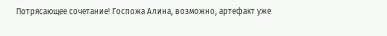Потрясающее сочетание! Госпожа Алина, возможно, артефакт уже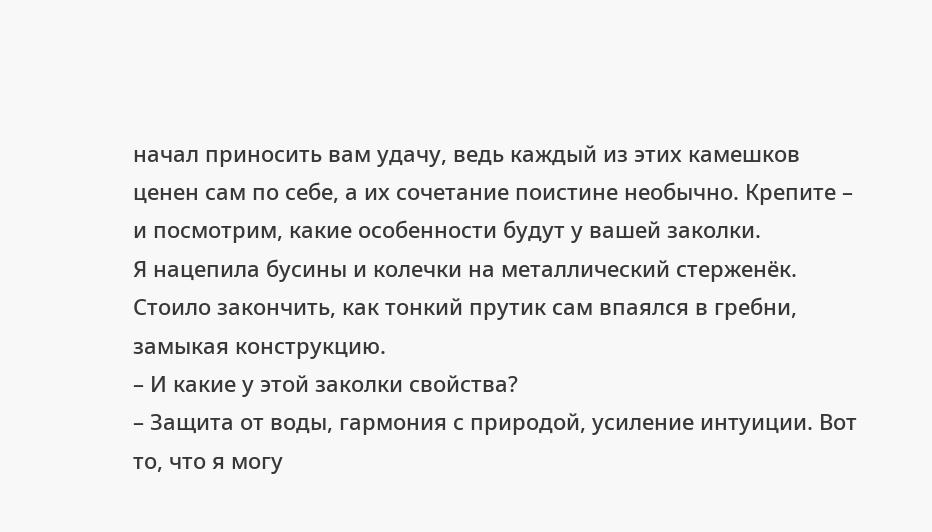начал приносить вам удачу, ведь каждый из этих камешков ценен сам по себе, а их сочетание поистине необычно. Крепите – и посмотрим, какие особенности будут у вашей заколки.
Я нацепила бусины и колечки на металлический стерженёк. Стоило закончить, как тонкий прутик сам впаялся в гребни, замыкая конструкцию.
– И какие у этой заколки свойства?
– Защита от воды, гармония с природой, усиление интуиции. Вот то, что я могу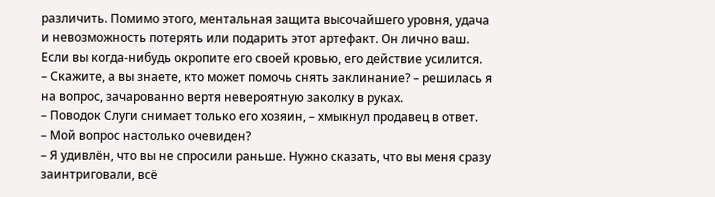различить. Помимо этого, ментальная защита высочайшего уровня, удача и невозможность потерять или подарить этот артефакт. Он лично ваш. Если вы когда-нибудь окропите его своей кровью, его действие усилится.
– Скажите, а вы знаете, кто может помочь снять заклинание? – решилась я на вопрос, зачарованно вертя невероятную заколку в руках.
– Поводок Слуги снимает только его хозяин, – хмыкнул продавец в ответ.
– Мой вопрос настолько очевиден?
– Я удивлён, что вы не спросили раньше. Нужно сказать, что вы меня сразу заинтриговали, всё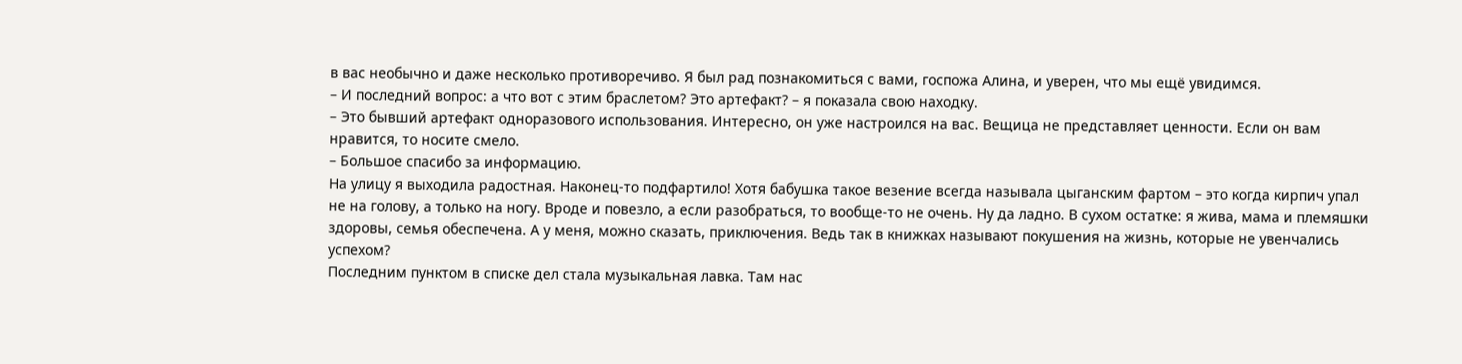в вас необычно и даже несколько противоречиво. Я был рад познакомиться с вами, госпожа Алина, и уверен, что мы ещё увидимся.
– И последний вопрос: а что вот с этим браслетом? Это артефакт? – я показала свою находку.
– Это бывший артефакт одноразового использования. Интересно, он уже настроился на вас. Вещица не представляет ценности. Если он вам нравится, то носите смело.
– Большое спасибо за информацию.
На улицу я выходила радостная. Наконец-то подфартило! Хотя бабушка такое везение всегда называла цыганским фартом – это когда кирпич упал не на голову, а только на ногу. Вроде и повезло, а если разобраться, то вообще-то не очень. Ну да ладно. В сухом остатке: я жива, мама и племяшки здоровы, семья обеспечена. А у меня, можно сказать, приключения. Ведь так в книжках называют покушения на жизнь, которые не увенчались успехом?
Последним пунктом в списке дел стала музыкальная лавка. Там нас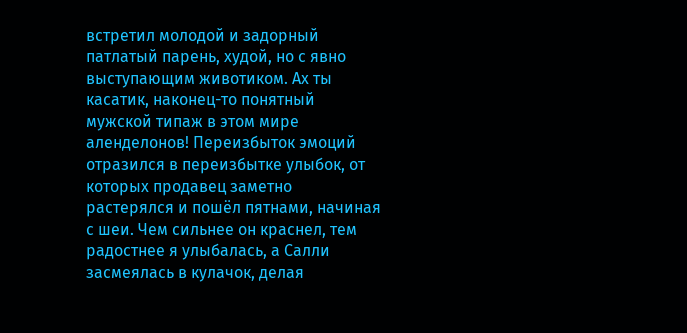встретил молодой и задорный патлатый парень, худой, но с явно выступающим животиком. Ах ты касатик, наконец-то понятный мужской типаж в этом мире аленделонов! Переизбыток эмоций отразился в переизбытке улыбок, от которых продавец заметно растерялся и пошёл пятнами, начиная с шеи. Чем сильнее он краснел, тем радостнее я улыбалась, а Салли засмеялась в кулачок, делая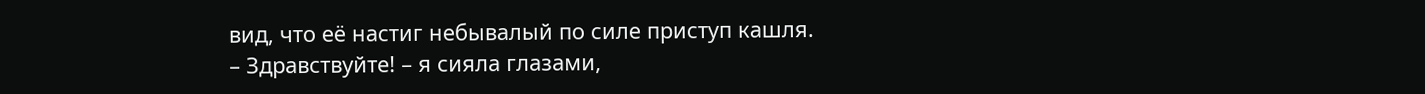вид, что её настиг небывалый по силе приступ кашля.
– Здравствуйте! – я сияла глазами,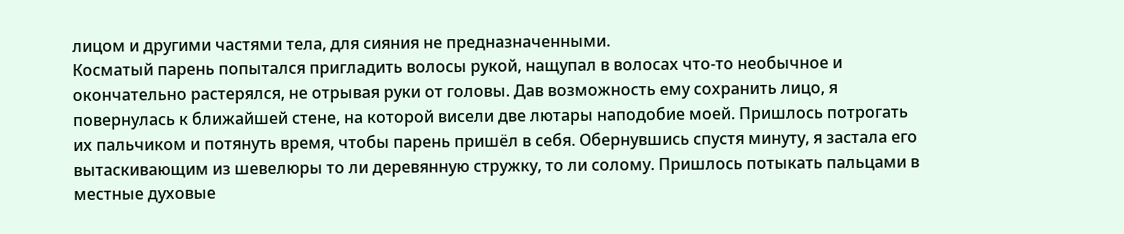лицом и другими частями тела, для сияния не предназначенными.
Косматый парень попытался пригладить волосы рукой, нащупал в волосах что-то необычное и окончательно растерялся, не отрывая руки от головы. Дав возможность ему сохранить лицо, я повернулась к ближайшей стене, на которой висели две лютары наподобие моей. Пришлось потрогать их пальчиком и потянуть время, чтобы парень пришёл в себя. Обернувшись спустя минуту, я застала его вытаскивающим из шевелюры то ли деревянную стружку, то ли солому. Пришлось потыкать пальцами в местные духовые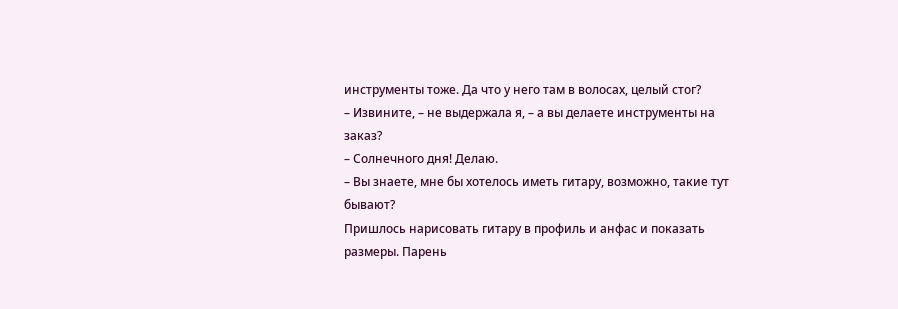инструменты тоже. Да что у него там в волосах, целый стог?
– Извините, – не выдержала я, – а вы делаете инструменты на заказ?
– Солнечного дня! Делаю.
– Вы знаете, мне бы хотелось иметь гитару, возможно, такие тут бывают?
Пришлось нарисовать гитару в профиль и анфас и показать размеры. Парень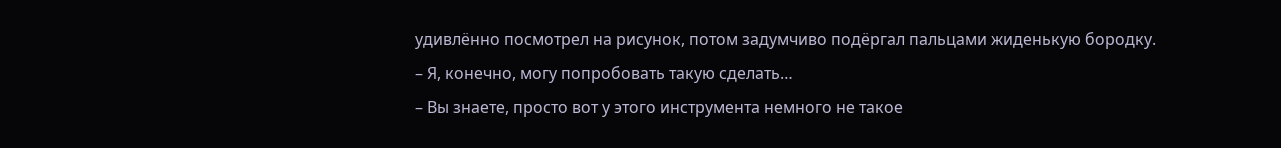удивлённо посмотрел на рисунок, потом задумчиво подёргал пальцами жиденькую бородку.
– Я, конечно, могу попробовать такую сделать…
– Вы знаете, просто вот у этого инструмента немного не такое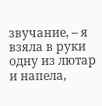звучание, – я взяла в руки одну из лютар и напела,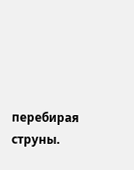перебирая струны.